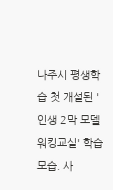나주시 평생학습 첫 개설된 '인생 2막 모델워킹교실' 학습 모습. 사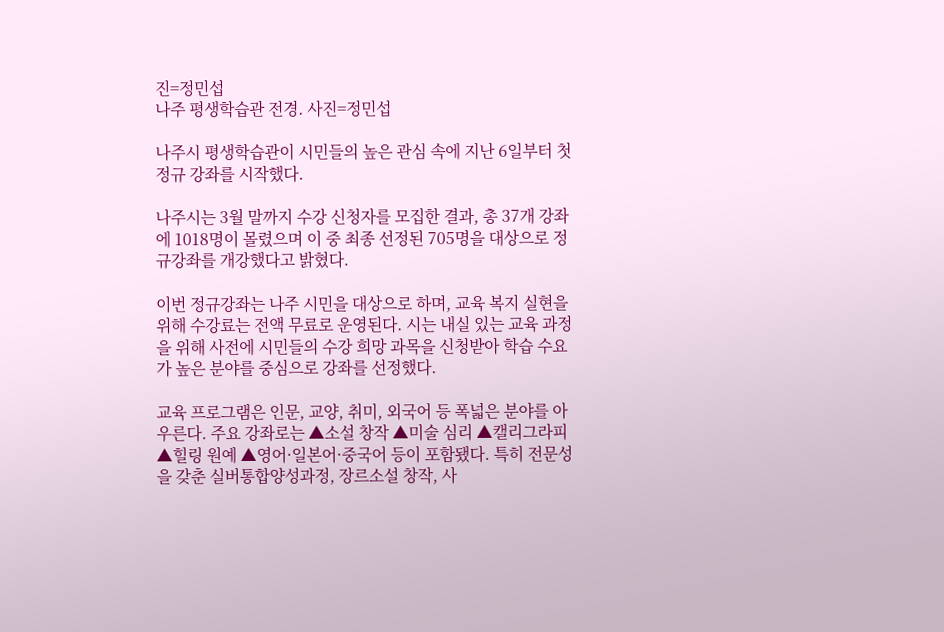진=정민섭
나주 평생학습관 전경. 사진=정민섭

나주시 평생학습관이 시민들의 높은 관심 속에 지난 6일부터 첫 정규 강좌를 시작했다.

나주시는 3월 말까지 수강 신청자를 모집한 결과, 총 37개 강좌에 1018명이 몰렸으며 이 중 최종 선정된 705명을 대상으로 정규강좌를 개강했다고 밝혔다.

이번 정규강좌는 나주 시민을 대상으로 하며, 교육 복지 실현을 위해 수강료는 전액 무료로 운영된다. 시는 내실 있는 교육 과정을 위해 사전에 시민들의 수강 희망 과목을 신청받아 학습 수요가 높은 분야를 중심으로 강좌를 선정했다.

교육 프로그램은 인문, 교양, 취미, 외국어 등 폭넓은 분야를 아우른다. 주요 강좌로는 ▲소설 창작 ▲미술 심리 ▲캘리그라피 ▲힐링 원예 ▲영어·일본어·중국어 등이 포함됐다. 특히 전문성을 갖춘 실버통합양성과정, 장르소설 창작, 사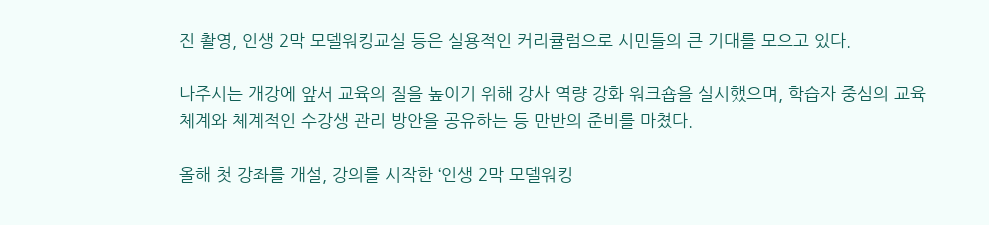진 촬영, 인생 2막 모델워킹교실 등은 실용적인 커리큘럼으로 시민들의 큰 기대를 모으고 있다.

나주시는 개강에 앞서 교육의 질을 높이기 위해 강사 역량 강화 워크숍을 실시했으며, 학습자 중심의 교육 체계와 체계적인 수강생 관리 방안을 공유하는 등 만반의 준비를 마쳤다.

올해 첫 강좌를 개설, 강의를 시작한 ‘인생 2막 모델워킹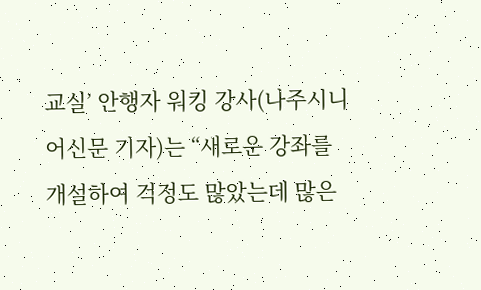교실’ 안행자 워킹 강사(나주시니어신문 기자)는 “새로운 강좌를 개설하여 걱정도 많았는데 많은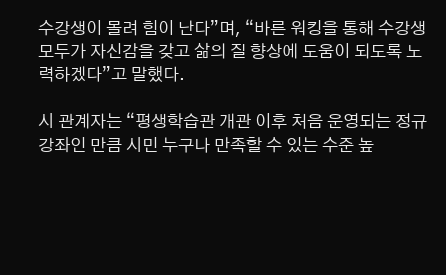수강생이 몰려 힘이 난다”며, “바른 워킹을 통해 수강생 모두가 자신감을 갖고 삶의 질 향상에 도움이 되도록 노력하겠다”고 말했다.

시 관계자는 “평생학습관 개관 이후 처음 운영되는 정규강좌인 만큼 시민 누구나 만족할 수 있는 수준 높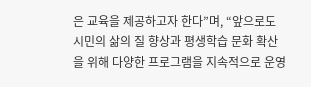은 교육을 제공하고자 한다”며, “앞으로도 시민의 삶의 질 향상과 평생학습 문화 확산을 위해 다양한 프로그램을 지속적으로 운영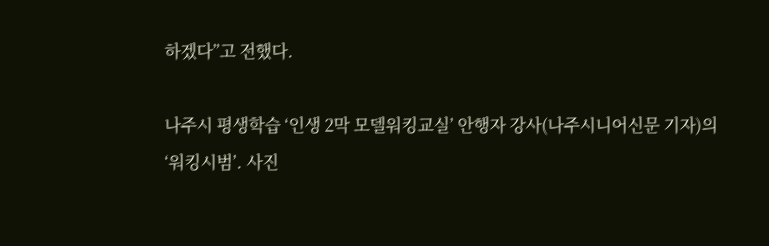하겠다”고 전했다.

나주시 평생학습 ‘인생 2막 모델워킹교실’ 안행자 강사(나주시니어신문 기자)의 ‘워킹시범’. 사진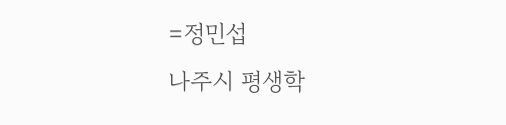=정민섭
나주시 평생학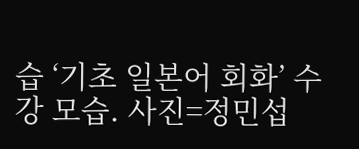습 ‘기초 일본어 회화’ 수강 모습. 사진=정민섭